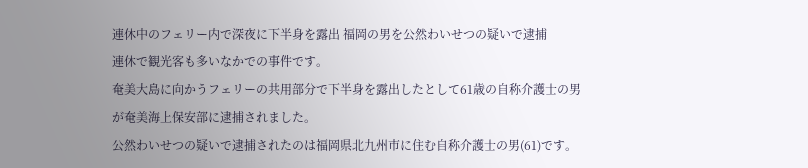連休中のフェリー内で深夜に下半身を露出 福岡の男を公然わいせつの疑いで逮捕
連休で観光客も多いなかでの事件です。
奄美大島に向かうフェリーの共用部分で下半身を露出したとして61歳の自称介護士の男が奄美海上保安部に逮捕されました。
公然わいせつの疑いで逮捕されたのは福岡県北九州市に住む自称介護士の男(61)です。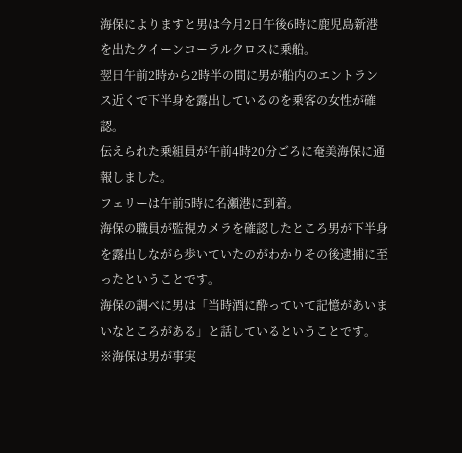海保によりますと男は今月2日午後6時に鹿児島新港を出たクイーンコーラルクロスに乗船。
翌日午前2時から2時半の間に男が船内のエントランス近くで下半身を露出しているのを乗客の女性が確認。
伝えられた乗組員が午前4時20分ごろに奄美海保に通報しました。
フェリーは午前5時に名瀬港に到着。
海保の職員が監視カメラを確認したところ男が下半身を露出しながら歩いていたのがわかりその後逮捕に至ったということです。
海保の調べに男は「当時酒に酔っていて記憶があいまいなところがある」と話しているということです。
※海保は男が事実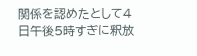関係を認めたとして4日午後5時すぎに釈放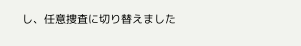し、任意捜査に切り替えました